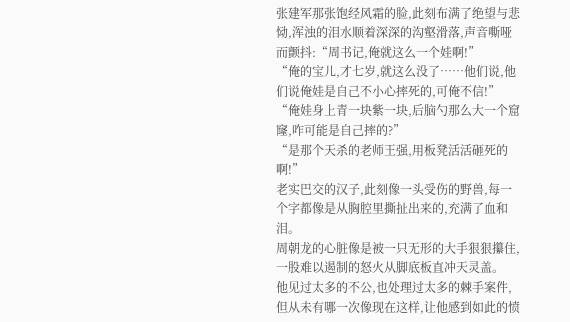张建军那张饱经风霜的脸,此刻布满了绝望与悲恸,浑浊的泪水顺着深深的沟壑滑落,声音嘶哑而颤抖:“周书记,俺就这么一个娃啊!”
“俺的宝儿,才七岁,就这么没了……他们说,他们说俺娃是自己不小心摔死的,可俺不信!”
“俺娃身上青一块紫一块,后脑勺那么大一个窟窿,咋可能是自己摔的?”
“是那个天杀的老师王强,用板凳活活砸死的啊!”
老实巴交的汉子,此刻像一头受伤的野兽,每一个字都像是从胸腔里撕扯出来的,充满了血和泪。
周朝龙的心脏像是被一只无形的大手狠狠攥住,一股难以遏制的怒火从脚底板直冲天灵盖。
他见过太多的不公,也处理过太多的棘手案件,但从未有哪一次像现在这样,让他感到如此的愤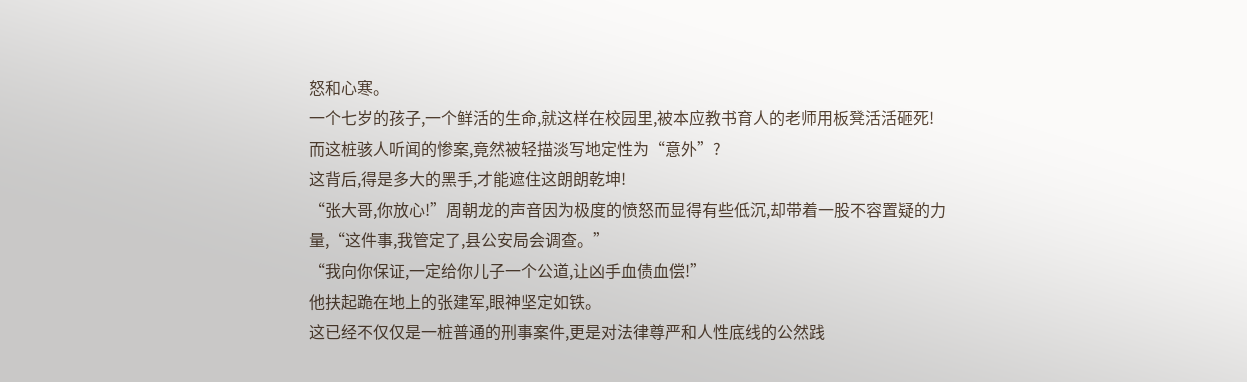怒和心寒。
一个七岁的孩子,一个鲜活的生命,就这样在校园里,被本应教书育人的老师用板凳活活砸死!
而这桩骇人听闻的惨案,竟然被轻描淡写地定性为“意外”?
这背后,得是多大的黑手,才能遮住这朗朗乾坤!
“张大哥,你放心!”周朝龙的声音因为极度的愤怒而显得有些低沉,却带着一股不容置疑的力量,“这件事,我管定了,县公安局会调查。”
“我向你保证,一定给你儿子一个公道,让凶手血债血偿!”
他扶起跪在地上的张建军,眼神坚定如铁。
这已经不仅仅是一桩普通的刑事案件,更是对法律尊严和人性底线的公然践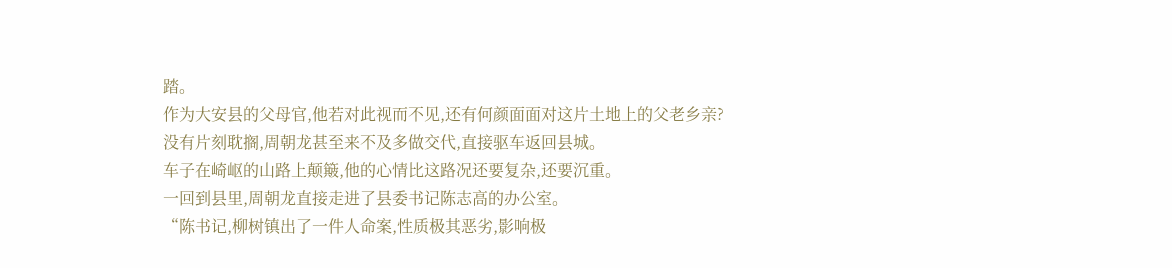踏。
作为大安县的父母官,他若对此视而不见,还有何颜面面对这片土地上的父老乡亲?
没有片刻耽搁,周朝龙甚至来不及多做交代,直接驱车返回县城。
车子在崎岖的山路上颠簸,他的心情比这路况还要复杂,还要沉重。
一回到县里,周朝龙直接走进了县委书记陈志高的办公室。
“陈书记,柳树镇出了一件人命案,性质极其恶劣,影响极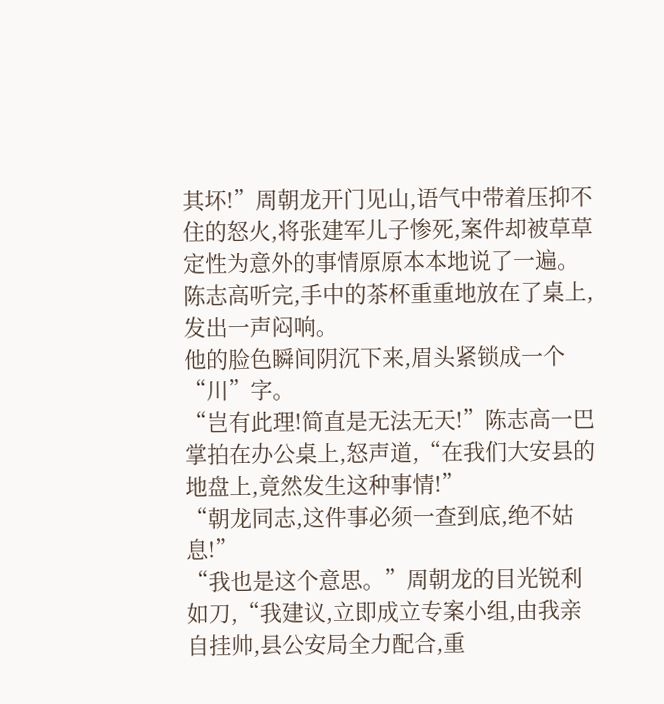其坏!”周朝龙开门见山,语气中带着压抑不住的怒火,将张建军儿子惨死,案件却被草草定性为意外的事情原原本本地说了一遍。
陈志高听完,手中的茶杯重重地放在了桌上,发出一声闷响。
他的脸色瞬间阴沉下来,眉头紧锁成一个“川”字。
“岂有此理!简直是无法无天!”陈志高一巴掌拍在办公桌上,怒声道,“在我们大安县的地盘上,竟然发生这种事情!”
“朝龙同志,这件事必须一查到底,绝不姑息!”
“我也是这个意思。”周朝龙的目光锐利如刀,“我建议,立即成立专案小组,由我亲自挂帅,县公安局全力配合,重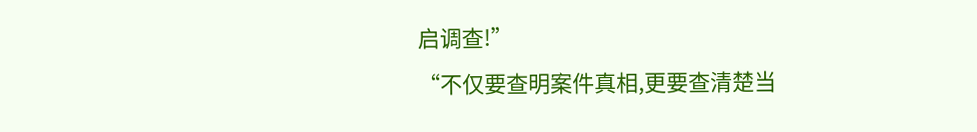启调查!”
“不仅要查明案件真相,更要查清楚当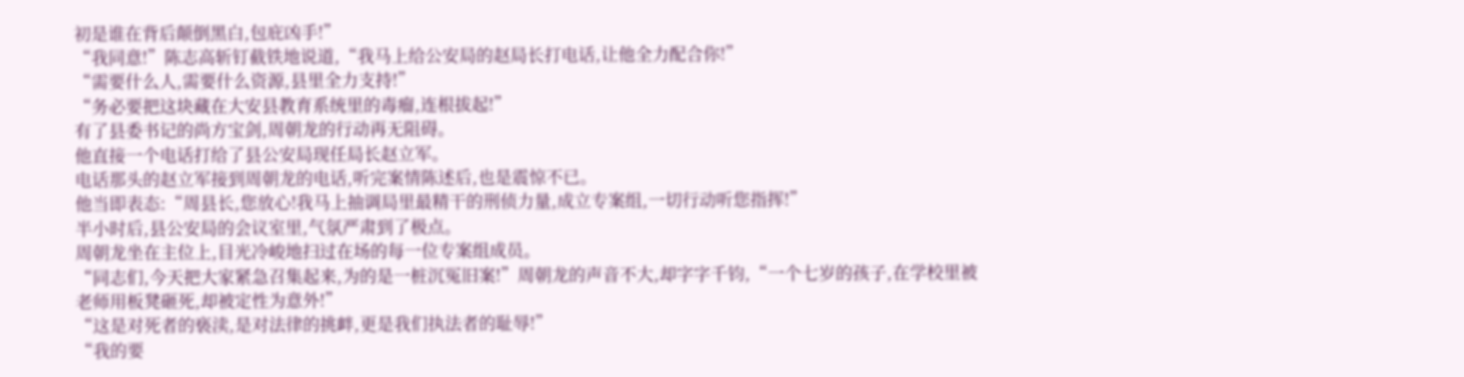初是谁在背后颠倒黑白,包庇凶手!”
“我同意!”陈志高斩钉截铁地说道,“我马上给公安局的赵局长打电话,让他全力配合你!”
“需要什么人,需要什么资源,县里全力支持!”
“务必要把这块藏在大安县教育系统里的毒瘤,连根拔起!”
有了县委书记的尚方宝剑,周朝龙的行动再无阻碍。
他直接一个电话打给了县公安局现任局长赵立军。
电话那头的赵立军接到周朝龙的电话,听完案情陈述后,也是震惊不已。
他当即表态:“周县长,您放心!我马上抽调局里最精干的刑侦力量,成立专案组,一切行动听您指挥!”
半小时后,县公安局的会议室里,气氛严肃到了极点。
周朝龙坐在主位上,目光冷峻地扫过在场的每一位专案组成员。
“同志们,今天把大家紧急召集起来,为的是一桩沉冤旧案!”周朝龙的声音不大,却字字千钧,“一个七岁的孩子,在学校里被老师用板凳砸死,却被定性为意外!”
“这是对死者的亵渎,是对法律的挑衅,更是我们执法者的耻辱!”
“我的要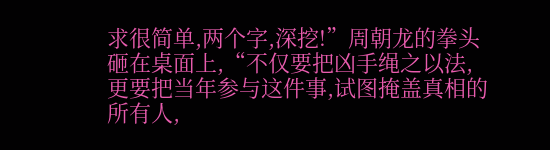求很简单,两个字,深挖!”周朝龙的拳头砸在桌面上,“不仅要把凶手绳之以法,更要把当年参与这件事,试图掩盖真相的所有人,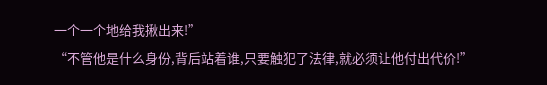一个一个地给我揪出来!”
“不管他是什么身份,背后站着谁,只要触犯了法律,就必须让他付出代价!”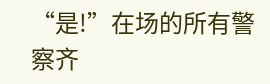“是!”在场的所有警察齐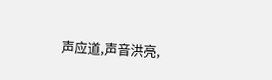声应道,声音洪亮,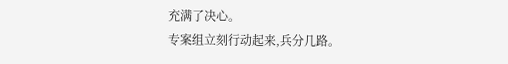充满了决心。
专案组立刻行动起来,兵分几路。